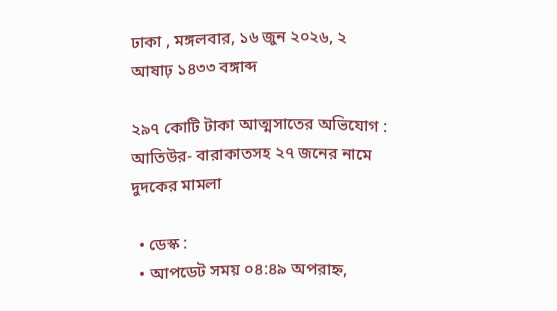ঢাকা , মঙ্গলবার, ১৬ জুন ২০২৬, ২ আষাঢ় ১৪৩৩ বঙ্গাব্দ

২৯৭ কোটি টাকা আত্মসাতের অভিযোগ : আতিউর- বারাকাতসহ ২৭ জনের নামে দুদকের মামলা

  • ডেস্ক :
  • আপডেট সময় ০৪:৪৯ অপরাহ্ন,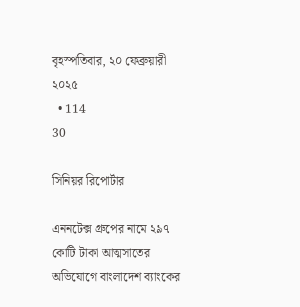বৃহস্পতিবার, ২০ ফেব্রুয়ারী ২০২৫
  • 114
30

সিনিয়র রিপোর্টার

এননটেক্স গ্রুপের নামে ২৯৭ কোটি টাকা আত্মসাতের অভিযোগে বাংলাদেশ ব্যাংকের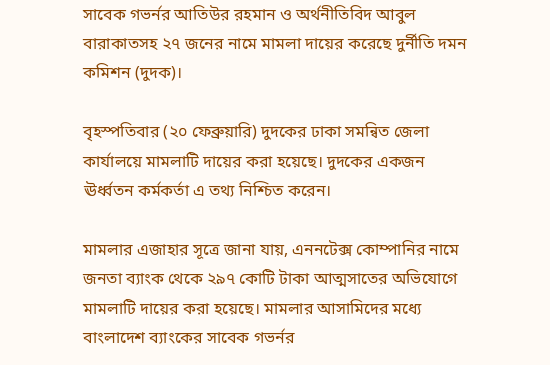সাবেক গভর্নর আতিউর রহমান ও অর্থনীতিবিদ আবুল বারাকাতসহ ২৭ জনের নামে মামলা দায়ের করেছে দুর্নীতি দমন কমিশন (দুদক)।

বৃহস্পতিবার (২০ ফেব্রুয়ারি) দুদকের ঢাকা সমন্বিত জেলা কার্যালয়ে মামলাটি দায়ের করা হয়েছে। দুদকের একজন ঊর্ধ্বতন কর্মকর্তা এ তথ্য নিশ্চিত করেন।

মামলার এজাহার সূত্রে জানা যায়, এননটেক্স কোম্পানির নামে জনতা ব্যাংক থেকে ২৯৭ কোটি টাকা আত্মসাতের অভিযোগে মামলাটি দায়ের করা হয়েছে। মামলার আসামিদের মধ্যে বাংলাদেশ ব্যাংকের সাবেক গভর্নর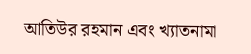আতিউর রহমান এবং খ্যাতনামা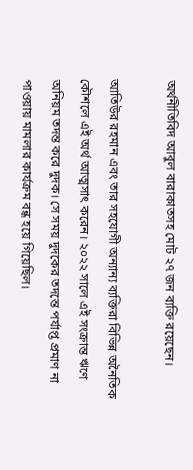অর্থনীতিবিদ আবুল বারাকাতসহ মোট ২৭ জন ব্যক্তি রয়েছেন।

আতিউর রহমান এবং তার সহযোগী অন্যান্য ব্যক্তিরা বিভিন্ন অনৈতিক কৌশলে এই অর্থ আত্মসাৎ করেন। ২০২২ সালে এই সংক্রান্ত ঋণে অনিয়ম তদন্ত করে দুদক। সে সময় দুদকের তদন্তে পর্যাপ্ত প্রমাণ না পাওয়ায় মামলার কার্যক্রম বন্ধ হয়ে গিয়েছিল।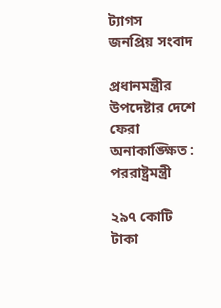ট্যাগস
জনপ্রিয় সংবাদ

প্রধানমন্ত্রীর উপদেষ্টার দেশে ফেরা অনাকাঙ্ক্ষিত : পররাষ্ট্রমন্ত্রী

২৯৭ কোটি টাকা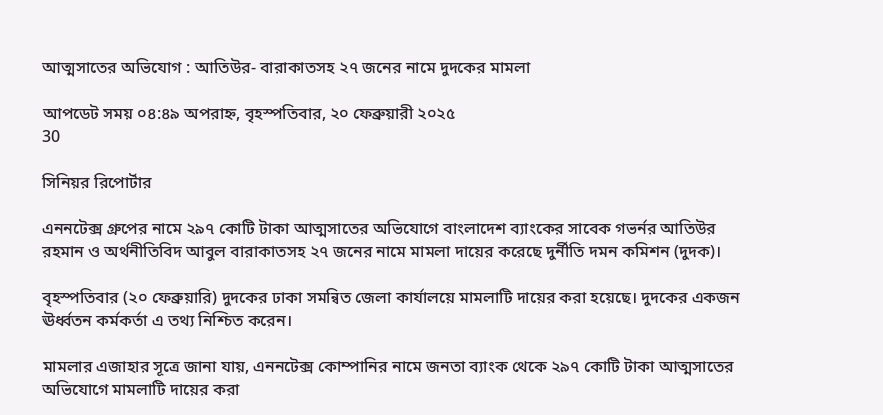আত্মসাতের অভিযোগ : আতিউর- বারাকাতসহ ২৭ জনের নামে দুদকের মামলা

আপডেট সময় ০৪:৪৯ অপরাহ্ন, বৃহস্পতিবার, ২০ ফেব্রুয়ারী ২০২৫
30

সিনিয়র রিপোর্টার

এননটেক্স গ্রুপের নামে ২৯৭ কোটি টাকা আত্মসাতের অভিযোগে বাংলাদেশ ব্যাংকের সাবেক গভর্নর আতিউর রহমান ও অর্থনীতিবিদ আবুল বারাকাতসহ ২৭ জনের নামে মামলা দায়ের করেছে দুর্নীতি দমন কমিশন (দুদক)।

বৃহস্পতিবার (২০ ফেব্রুয়ারি) দুদকের ঢাকা সমন্বিত জেলা কার্যালয়ে মামলাটি দায়ের করা হয়েছে। দুদকের একজন ঊর্ধ্বতন কর্মকর্তা এ তথ্য নিশ্চিত করেন।

মামলার এজাহার সূত্রে জানা যায়, এননটেক্স কোম্পানির নামে জনতা ব্যাংক থেকে ২৯৭ কোটি টাকা আত্মসাতের অভিযোগে মামলাটি দায়ের করা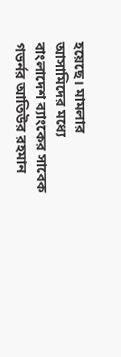হয়েছে। মামলার আসামিদের মধ্যে বাংলাদেশ ব্যাংকের সাবেক গভর্নর আতিউর রহমান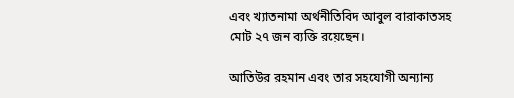এবং খ্যাতনামা অর্থনীতিবিদ আবুল বারাকাতসহ মোট ২৭ জন ব্যক্তি রয়েছেন।

আতিউর রহমান এবং তার সহযোগী অন্যান্য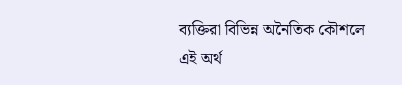ব্যক্তিরা বিভিন্ন অনৈতিক কৌশলে এই অর্থ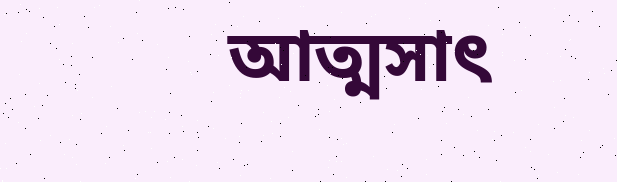আত্মসাৎ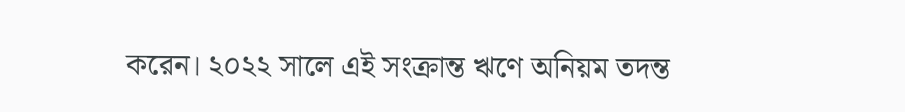করেন। ২০২২ সালে এই সংক্রান্ত ঋণে অনিয়ম তদন্ত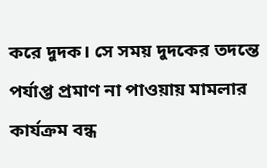করে দুদক। সে সময় দুদকের তদন্তে পর্যাপ্ত প্রমাণ না পাওয়ায় মামলার কার্যক্রম বন্ধ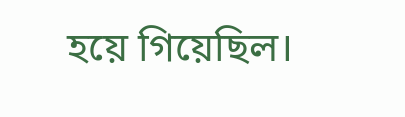হয়ে গিয়েছিল।